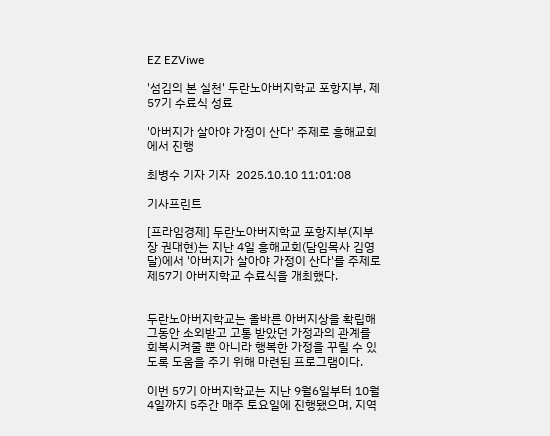EZ EZViwe

'섬김의 본 실천' 두란노아버지학교 포항지부, 제57기 수료식 성료

'아버지가 살아야 가정이 산다' 주제로 흥해교회에서 진행

최병수 기자 기자  2025.10.10 11:01:08

기사프린트

[프라임경제] 두란노아버지학교 포항지부(지부장 권대현)는 지난 4일 흥해교회(담임목사 김영달)에서 '아버지가 살아야 가정이 산다'를 주제로 제57기 아버지학교 수료식을 개최했다.


두란노아버지학교는 올바른 아버지상을 확립해 그동안 소외받고 고통 받았던 가정과의 관계를 회복시켜줄 뿐 아니라 행복한 가정을 꾸릴 수 있도록 도움을 주기 위해 마련된 프로그램이다.

이번 57기 아버지학교는 지난 9월6일부터 10월4일까지 5주간 매주 토요일에 진행됐으며, 지역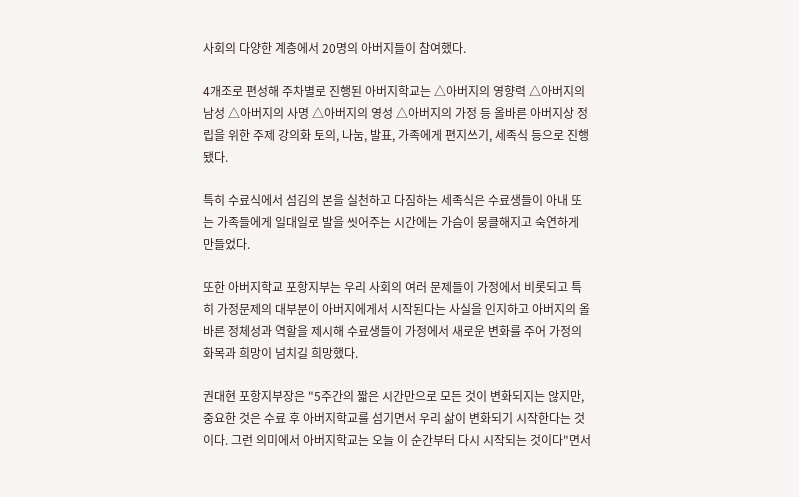사회의 다양한 계층에서 20명의 아버지들이 참여했다.

4개조로 편성해 주차별로 진행된 아버지학교는 △아버지의 영향력 △아버지의 남성 △아버지의 사명 △아버지의 영성 △아버지의 가정 등 올바른 아버지상 정립을 위한 주제 강의화 토의, 나눔, 발표, 가족에게 편지쓰기, 세족식 등으로 진행됐다.

특히 수료식에서 섬김의 본을 실천하고 다짐하는 세족식은 수료생들이 아내 또는 가족들에게 일대일로 발을 씻어주는 시간에는 가슴이 뭉클해지고 숙연하게 만들었다.

또한 아버지학교 포항지부는 우리 사회의 여러 문제들이 가정에서 비롯되고 특히 가정문제의 대부분이 아버지에게서 시작된다는 사실을 인지하고 아버지의 올바른 정체성과 역할을 제시해 수료생들이 가정에서 새로운 변화를 주어 가정의 화목과 희망이 넘치길 희망했다.

권대현 포항지부장은 "5주간의 짧은 시간만으로 모든 것이 변화되지는 않지만, 중요한 것은 수료 후 아버지학교를 섬기면서 우리 삶이 변화되기 시작한다는 것이다. 그런 의미에서 아버지학교는 오늘 이 순간부터 다시 시작되는 것이다"면서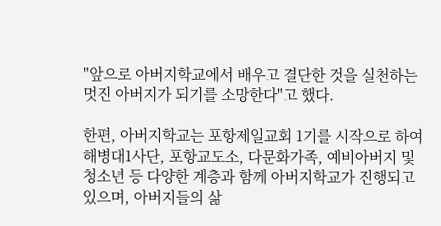"앞으로 아버지학교에서 배우고 결단한 것을 실천하는 멋진 아버지가 되기를 소망한다"고 했다.

한편, 아버지학교는 포항제일교회 1기를 시작으로 하여 해병대1사단, 포항교도소, 다문화가족, 예비아버지 및 청소년 등 다양한 계층과 함께 아버지학교가 진행되고 있으며, 아버지들의 삶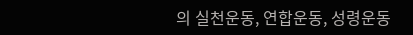의 실천운동, 연합운동, 성령운동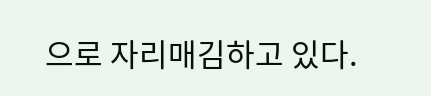으로 자리매김하고 있다.